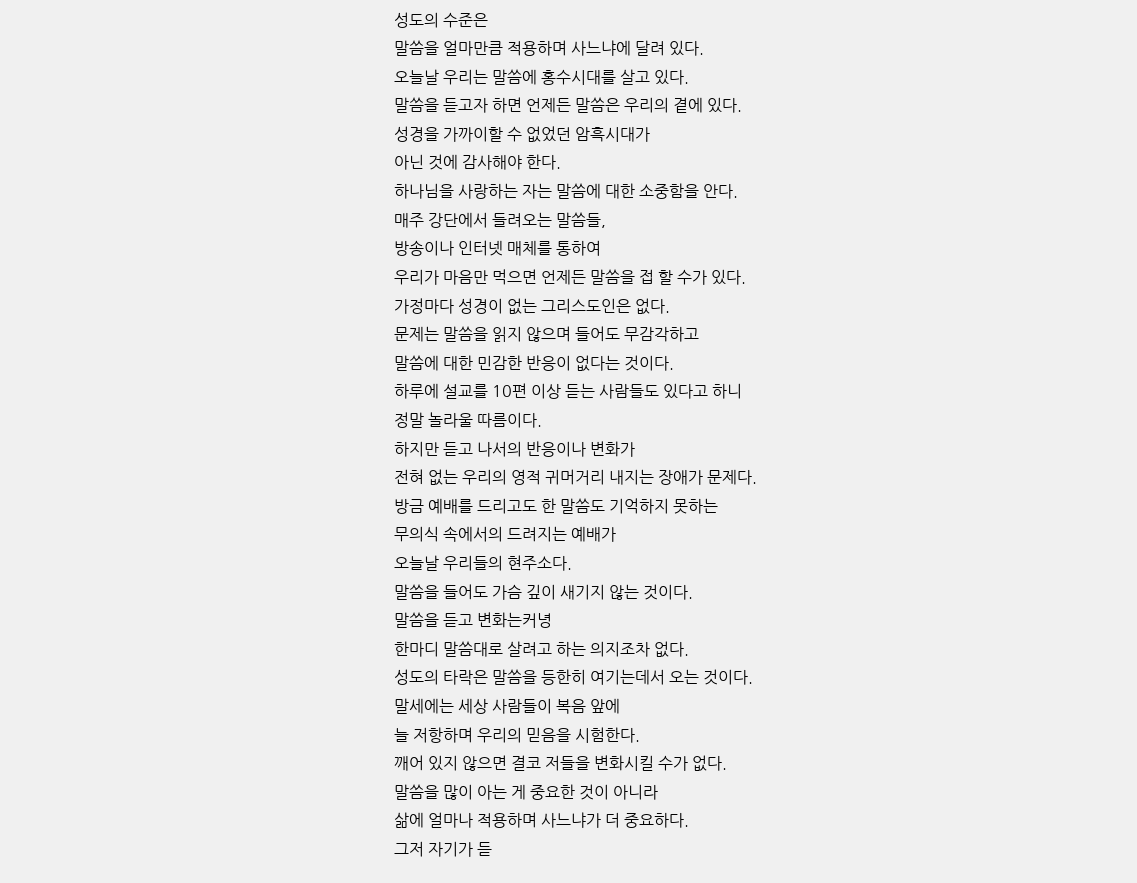성도의 수준은
말씀을 얼마만큼 적용하며 사느냐에 달려 있다.
오늘날 우리는 말씀에 홍수시대를 살고 있다.
말씀을 듣고자 하면 언제든 말씀은 우리의 곁에 있다.
성경을 가까이할 수 없었던 암흑시대가
아닌 것에 감사해야 한다.
하나님을 사랑하는 자는 말씀에 대한 소중함을 안다.
매주 강단에서 들려오는 말씀들,
방송이나 인터넷 매체를 통하여
우리가 마음만 먹으면 언제든 말씀을 접 할 수가 있다.
가정마다 성경이 없는 그리스도인은 없다.
문제는 말씀을 읽지 않으며 들어도 무감각하고
말씀에 대한 민감한 반응이 없다는 것이다.
하루에 설교를 10편 이상 듣는 사람들도 있다고 하니
정말 놀라울 따름이다.
하지만 듣고 나서의 반응이나 변화가
전혀 없는 우리의 영적 귀머거리 내지는 장애가 문제다.
방금 예배를 드리고도 한 말씀도 기억하지 못하는
무의식 속에서의 드려지는 예배가
오늘날 우리들의 현주소다.
말씀을 들어도 가슴 깊이 새기지 않는 것이다.
말씀을 듣고 변화는커녕
한마디 말씀대로 살려고 하는 의지조차 없다.
성도의 타락은 말씀을 등한히 여기는데서 오는 것이다.
말세에는 세상 사람들이 복음 앞에
늘 저항하며 우리의 믿음을 시험한다.
깨어 있지 않으면 결코 저들을 변화시킬 수가 없다.
말씀을 많이 아는 게 중요한 것이 아니라
삶에 얼마나 적용하며 사느냐가 더 중요하다.
그저 자기가 듣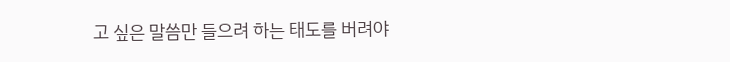고 싶은 말씀만 들으려 하는 태도를 버려야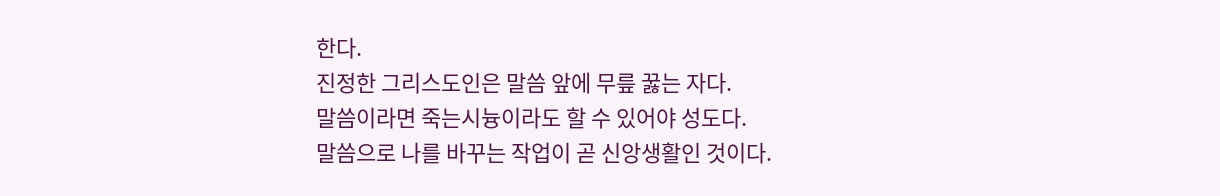한다.
진정한 그리스도인은 말씀 앞에 무릎 꿇는 자다.
말씀이라면 죽는시늉이라도 할 수 있어야 성도다.
말씀으로 나를 바꾸는 작업이 곧 신앙생활인 것이다.